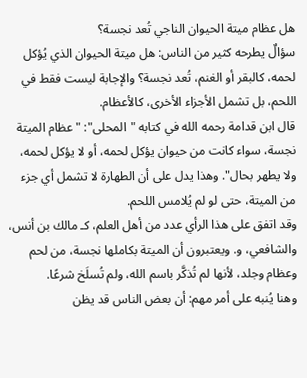هل عظام ميتة الحيوان الناجي تُعد نجسة؟
سؤالٌ يطرحه كثير من الناس: هل ميتة الحيوان الذي يُؤكل لحمه، كالبقر أو الغنم، تُعد نجسة؟ والإجابة ليست فقط في اللحم، بل تشمل الأجزاء الأخرى، كالأعظام.
قال ابن قدامة رحمه الله في كتابه "المحلى": "عظام الميتة نجسة، سواء كانت من حيوان يؤكل لحمه، أو لا يؤكل لحمه، ولا يطهر بحال". وهذا يدل على أن الطهارة لا تشمل أي جزء من الميتة، حتى لو لم يُلامس اللحم.
وقد اتفق على هذا الرأي عدد من أهل العلم، كـ مالك بن أنس، والشافعي، و. ويعتبرون أن الميتة بكاملها نجسة، من لحم وعظام وجلد، لأنها لم تُذكَّر باسم الله، ولم تُسلَخ شرعًا.
وهنا يُنبه على أمر مهم: أن بعض الناس قد يظن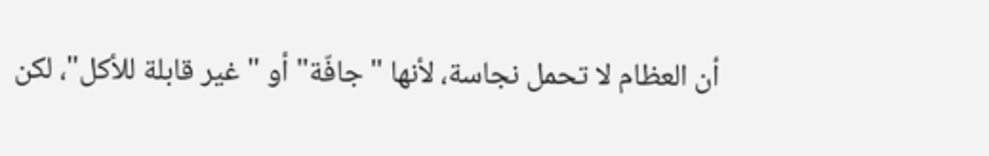أن العظام لا تحمل نجاسة، لأنها "جافّة" أو "غير قابلة للأكل"، لكن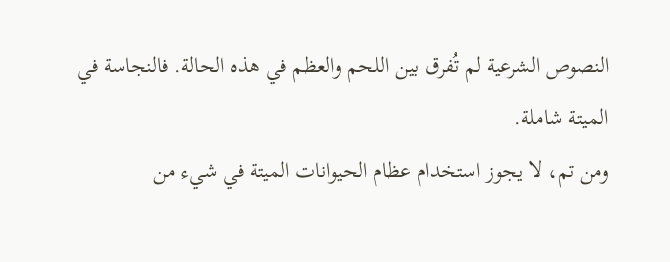النصوص الشرعية لم تُفرق بين اللحم والعظم في هذه الحالة. فالنجاسة في الميتة شاملة.
ومن تم، لا يجوز استخدام عظام الحيوانات الميتة في شيء من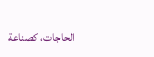الحاجات، كصناعة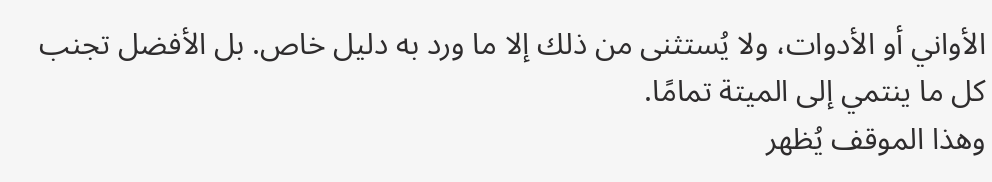الأواني أو الأدوات، ولا يُستثنى من ذلك إلا ما ورد به دليل خاص. بل الأفضل تجنب كل ما ينتمي إلى الميتة تمامًا.
وهذا الموقف يُظهر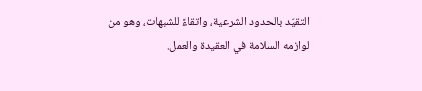التقيّد بالحدود الشرعية، واتقاءً للشبهات، وهو من لوازمه السلامة في العقيدة والعمل.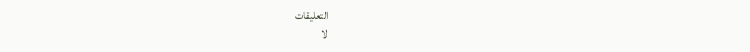التعليقات
لا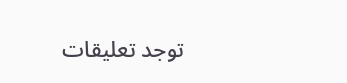توجد تعليقات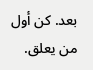بعد. كن أول من يعلق.